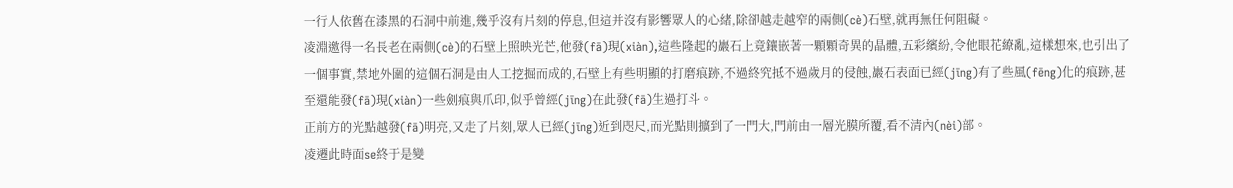一行人依舊在漆黑的石洞中前進,幾乎沒有片刻的停息,但這并沒有影響眾人的心緒,除卻越走越窄的兩側(cè)石壁,就再無任何阻礙。
凌淵邀得一名長老在兩側(cè)的石壁上照映光芒,他發(fā)現(xiàn),這些隆起的巖石上竟鑲嵌著一顆顆奇異的晶體,五彩繽紛,令他眼花繚亂,這樣想來,也引出了一個事實,禁地外圍的這個石洞是由人工挖掘而成的,石壁上有些明顯的打磨痕跡,不過終究抵不過歲月的侵蝕,巖石表面已經(jīng)有了些風(fēng)化的痕跡,甚至還能發(fā)現(xiàn)一些劍痕與爪印,似乎曾經(jīng)在此發(fā)生過打斗。
正前方的光點越發(fā)明亮,又走了片刻,眾人已經(jīng)近到咫尺,而光點則擴到了一門大,門前由一層光膜所覆,看不清內(nèi)部。
凌遷此時面se終于是變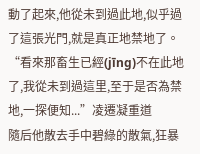動了起來,他從未到過此地,似乎過了這張光門,就是真正地禁地了。
“看來那畜生已經(jīng)不在此地了,我從未到過這里,至于是否為禁地,一探便知...”凌遷凝重道
隨后他散去手中碧綠的散氣,狂暴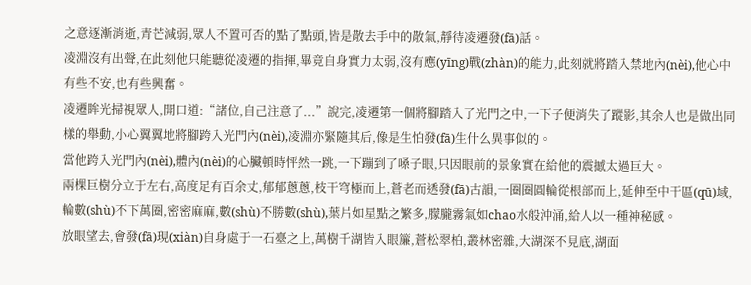之意逐漸消逝,青芒減弱,眾人不置可否的點了點頭,皆是散去手中的散氣,靜待凌遷發(fā)話。
凌淵沒有出聲,在此刻他只能聽從凌遷的指揮,畢竟自身實力太弱,沒有應(yīng)戰(zhàn)的能力,此刻就將踏入禁地內(nèi),他心中有些不安,也有些興奮。
凌遷眸光掃視眾人,開口道:“諸位,自己注意了...”說完,凌遷第一個將腳踏入了光門之中,一下子便消失了蹤影,其余人也是做出同樣的舉動,小心翼翼地將腳跨入光門內(nèi),凌淵亦緊隨其后,像是生怕發(fā)生什么異事似的。
當他跨入光門內(nèi),體內(nèi)的心臟頓時怦然一跳,一下蹦到了嗓子眼,只因眼前的景象實在給他的震撼太過巨大。
兩棵巨樹分立于左右,高度足有百余丈,郁郁蔥蔥,枝干穹極而上,蒼老而透發(fā)古韻,一圈圈圓輪從根部而上,延伸至中干區(qū)域,輪數(shù)不下萬圈,密密麻麻,數(shù)不勝數(shù),葉片如星點之繁多,朦朧霧氣如chao水般沖涌,給人以一種神秘感。
放眼望去,會發(fā)現(xiàn)自身處于一石臺之上,萬樹千湖皆入眼簾,蒼松翠柏,叢林密雜,大湖深不見底,湖面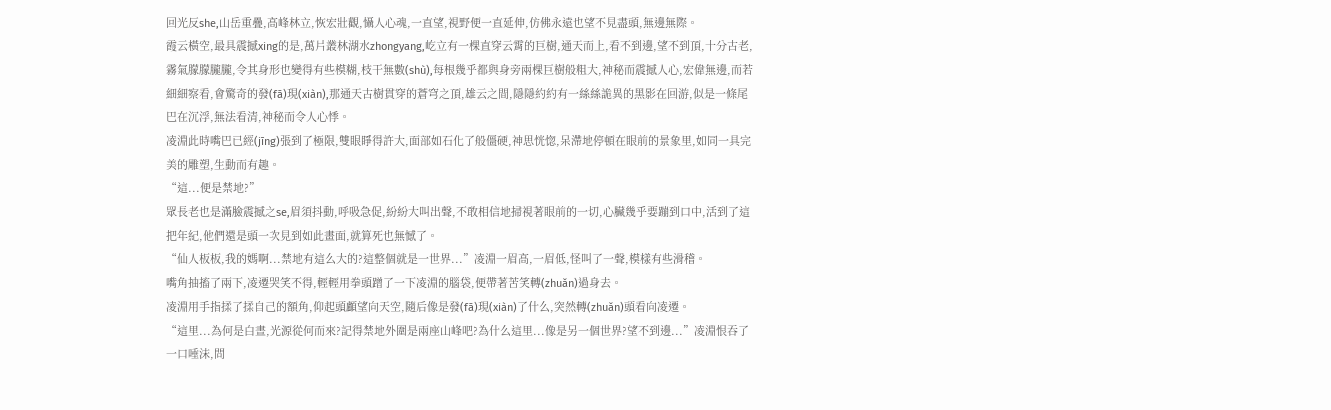回光反she,山岳重疊,高峰林立,恢宏壯觀,懾人心魂,一直望,視野便一直延伸,仿佛永遠也望不見盡頭,無邊無際。
霞云橫空,最具震撼xing的是,萬片叢林湖水zhongyang,屹立有一棵直穿云霄的巨樹,通天而上,看不到邊,望不到頂,十分古老,霧氣朦朦朧朧,令其身形也變得有些模糊,枝干無數(shù),每根幾乎都與身旁兩棵巨樹般粗大,神秘而震撼人心,宏偉無邊,而若細細察看,會驚奇的發(fā)現(xiàn),那通天古樹貫穿的蒼穹之頂,雄云之間,隱隱約約有一絲絲詭異的黑影在回游,似是一條尾巴在沉浮,無法看清,神秘而令人心悸。
凌淵此時嘴巴已經(jīng)張到了極限,雙眼睜得許大,面部如石化了般僵硬,神思恍惚,呆滯地停頓在眼前的景象里,如同一具完美的雕塑,生動而有趣。
“這...便是禁地?”
眾長老也是滿臉震撼之se,眉須抖動,呼吸急促,紛紛大叫出聲,不敢相信地掃視著眼前的一切,心臟幾乎要蹦到口中,活到了這把年紀,他們還是頭一次見到如此畫面,就算死也無憾了。
“仙人板板,我的媽啊...禁地有這么大的?這整個就是一世界...”凌淵一眉高,一眉低,怪叫了一聲,模樣有些滑稽。
嘴角抽搐了兩下,凌遷哭笑不得,輕輕用拳頭蹭了一下凌淵的腦袋,便帶著苦笑轉(zhuǎn)過身去。
凌淵用手指揉了揉自己的額角,仰起頭顱望向天空,隨后像是發(fā)現(xiàn)了什么,突然轉(zhuǎn)頭看向凌遷。
“這里...為何是白晝,光源從何而來?記得禁地外圍是兩座山峰吧?為什么這里...像是另一個世界?望不到邊...”凌淵恨吞了一口唾沫,問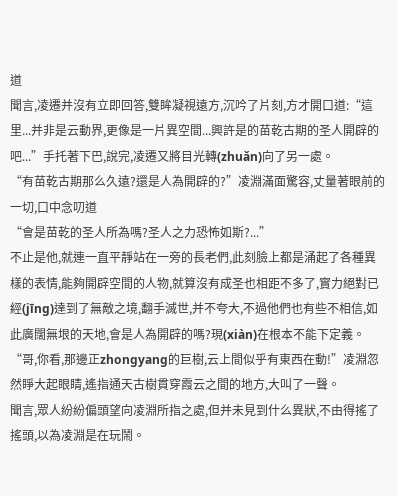道
聞言,凌遷并沒有立即回答,雙眸凝視遠方,沉吟了片刻,方才開口道:“這里...并非是云動界,更像是一片異空間...興許是的苗乾古期的圣人開辟的吧...”手托著下巴,說完,凌遷又將目光轉(zhuǎn)向了另一處。
“有苗乾古期那么久遠?還是人為開辟的?”凌淵滿面驚容,丈量著眼前的一切,口中念叨道
“會是苗乾的圣人所為嗎?圣人之力恐怖如斯?...”
不止是他,就連一直平靜站在一旁的長老們,此刻臉上都是涌起了各種異樣的表情,能夠開辟空間的人物,就算沒有成圣也相距不多了,實力絕對已經(jīng)達到了無敵之境,翻手滅世,并不夸大,不過他們也有些不相信,如此廣闊無垠的天地,會是人為開辟的嗎?現(xiàn)在根本不能下定義。
“哥,你看,那邊正zhongyang的巨樹,云上間似乎有東西在動!”凌淵忽然睜大起眼睛,遙指通天古樹貫穿霞云之間的地方,大叫了一聲。
聞言,眾人紛紛偏頭望向凌淵所指之處,但并未見到什么異狀,不由得搖了搖頭,以為凌淵是在玩鬧。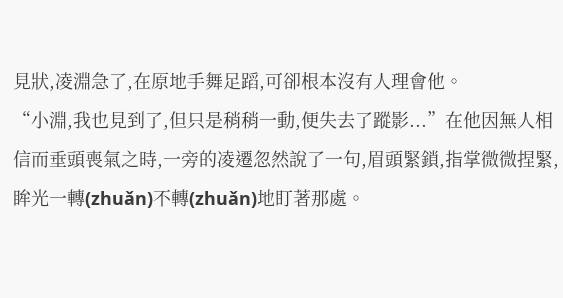見狀,凌淵急了,在原地手舞足蹈,可卻根本沒有人理會他。
“小淵,我也見到了,但只是稍稍一動,便失去了蹤影...”在他因無人相信而垂頭喪氣之時,一旁的凌遷忽然說了一句,眉頭緊鎖,指掌微微捏緊,眸光一轉(zhuǎn)不轉(zhuǎn)地盯著那處。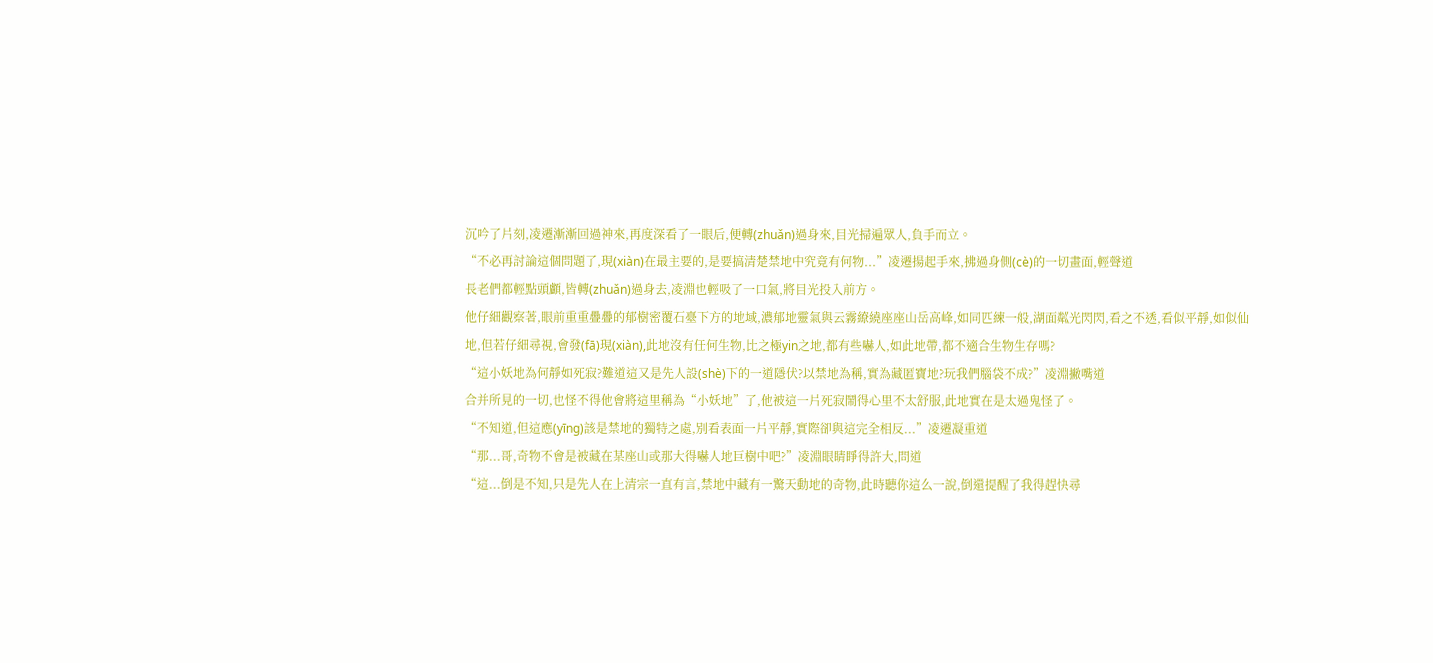沉吟了片刻,凌遷漸漸回過神來,再度深看了一眼后,便轉(zhuǎn)過身來,目光掃遍眾人,負手而立。
“不必再討論這個問題了,現(xiàn)在最主要的,是要搞清楚禁地中究竟有何物...”凌遷揚起手來,拂過身側(cè)的一切畫面,輕聲道
長老們都輕點頭顱,皆轉(zhuǎn)過身去,凌淵也輕吸了一口氣,將目光投入前方。
他仔細觀察著,眼前重重疊疊的郁樹密覆石臺下方的地域,濃郁地靈氣與云霧繚繞座座山岳高峰,如同匹練一般,湖面粼光閃閃,看之不透,看似平靜,如似仙地,但若仔細尋視,會發(fā)現(xiàn),此地沒有任何生物,比之極yin之地,都有些嚇人,如此地帶,都不適合生物生存嗎?
“這小妖地為何靜如死寂?難道這又是先人設(shè)下的一道隱伏?以禁地為稱,實為藏匿寶地?玩我們腦袋不成?”凌淵撇嘴道
合并所見的一切,也怪不得他會將這里稱為“小妖地”了,他被這一片死寂鬧得心里不太舒服,此地實在是太過鬼怪了。
“不知道,但這應(yīng)該是禁地的獨特之處,別看表面一片平靜,實際卻與這完全相反...”凌遷凝重道
“那...哥,奇物不會是被藏在某座山或那大得嚇人地巨樹中吧?”凌淵眼睛睜得許大,問道
“這...倒是不知,只是先人在上清宗一直有言,禁地中藏有一驚天動地的奇物,此時聽你這么一說,倒還提醒了我得趕快尋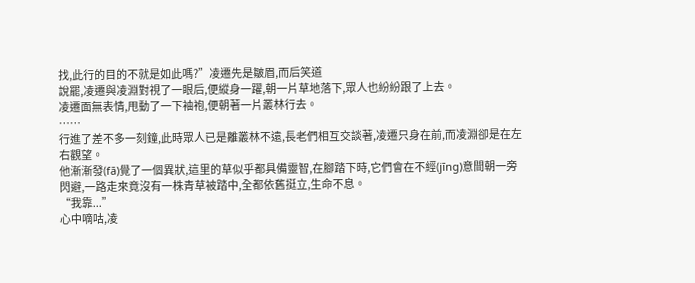找,此行的目的不就是如此嗎?”凌遷先是皺眉,而后笑道
說罷,凌遷與凌淵對視了一眼后,便縱身一躍,朝一片草地落下,眾人也紛紛跟了上去。
凌遷面無表情,甩動了一下袖袍,便朝著一片叢林行去。
……
行進了差不多一刻鐘,此時眾人已是離叢林不遠,長老們相互交談著,凌遷只身在前,而凌淵卻是在左右觀望。
他漸漸發(fā)覺了一個異狀,這里的草似乎都具備靈智,在腳踏下時,它們會在不經(jīng)意間朝一旁閃避,一路走來竟沒有一株青草被踏中,全都依舊挺立,生命不息。
“我靠...”
心中嘀咕,凌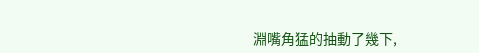淵嘴角猛的抽動了幾下,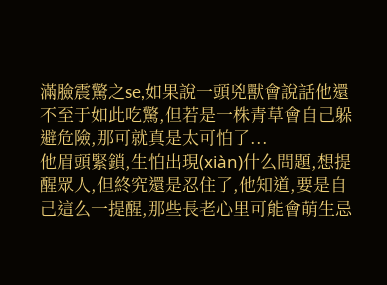滿臉震驚之se,如果說一頭兇獸會說話他還不至于如此吃驚,但若是一株青草會自己躲避危險,那可就真是太可怕了...
他眉頭緊鎖,生怕出現(xiàn)什么問題,想提醒眾人,但終究還是忍住了,他知道,要是自己這么一提醒,那些長老心里可能會萌生忌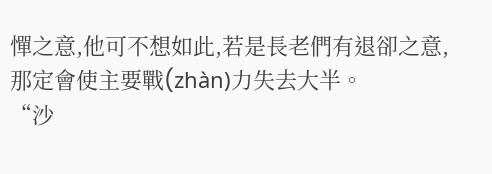憚之意,他可不想如此,若是長老們有退卻之意,那定會使主要戰(zhàn)力失去大半。
“沙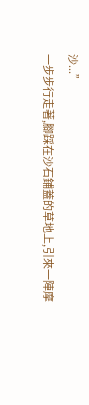沙...”
一步步行走著,腳踩在沙石鋪蓋的草地上,引來一陣摩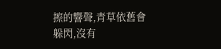擦的響聲,青草依舊會躲閃,沒有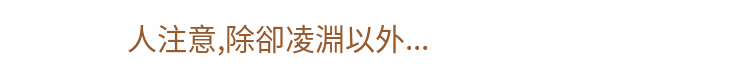人注意,除卻凌淵以外...